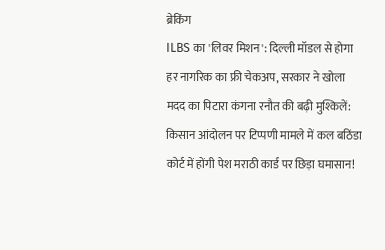ब्रेकिंग
ILBS का 'लिवर मिशन': दिल्ली मॉडल से होगा हर नागरिक का फ्री चेकअप, सरकार ने खोला मदद का पिटारा कंगना रनौत की बढ़ी मुश्किलें: किसान आंदोलन पर टिप्पणी मामले में कल बठिंडा कोर्ट में होंगी पेश मराठी कार्ड पर छिड़ा घमासान!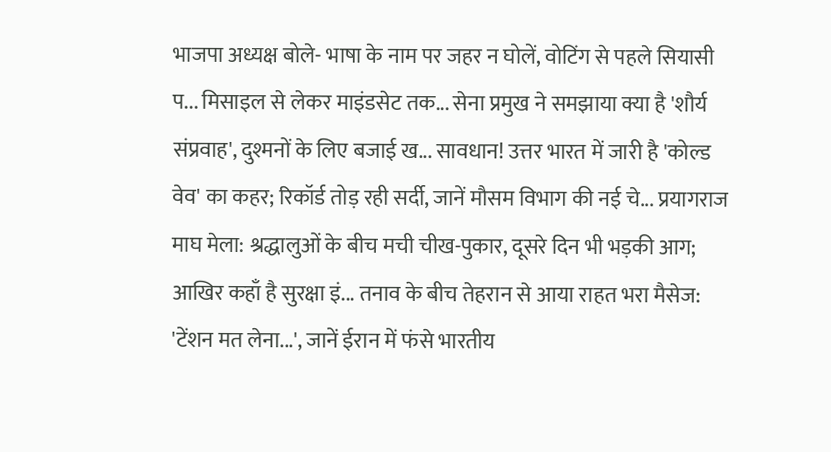भाजपा अध्यक्ष बोले- भाषा के नाम पर जहर न घोलें, वोटिंग से पहले सियासी प... मिसाइल से लेकर माइंडसेट तक... सेना प्रमुख ने समझाया क्या है 'शौर्य संप्रवाह', दुश्मनों के लिए बजाई ख... सावधान! उत्तर भारत में जारी है 'कोल्ड वेव' का कहर; रिकॉर्ड तोड़ रही सर्दी, जानें मौसम विभाग की नई चे... प्रयागराज माघ मेला: श्रद्धालुओं के बीच मची चीख-पुकार, दूसरे दिन भी भड़की आग; आखिर कहाँ है सुरक्षा इं... तनाव के बीच तेहरान से आया राहत भरा मैसेज: 'टेंशन मत लेना...', जानें ईरान में फंसे भारतीय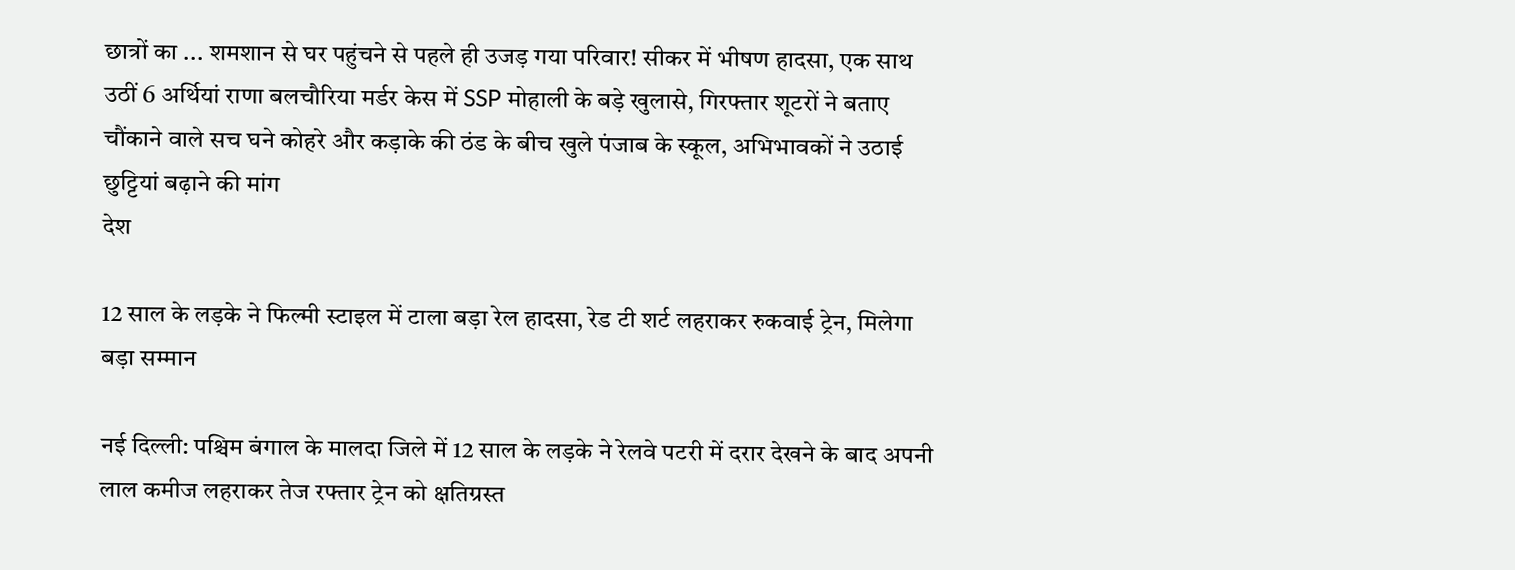छात्रों का ... शमशान से घर पहुंचने से पहले ही उजड़ गया परिवार! सीकर में भीषण हादसा, एक साथ उठीं 6 अर्थियां राणा बलचौरिया मर्डर केस में SSP मोहाली के बड़े खुलासे, गिरफ्तार शूटरों ने बताए चौंकाने वाले सच घने कोहरे और कड़ाके की ठंड के बीच खुले पंजाब के स्कूल, अभिभावकों ने उठाई छुट्टियां बढ़ाने की मांग
देश

12 साल के लड़के ने फिल्मी स्टाइल में टाला बड़ा रेल हादसा, रेड टी शर्ट लहराकर रुकवाई ट्रेन, मिलेगा बड़ा सम्मान

नई दिल्ली: पश्चिम बंगाल के मालदा जिले में 12 साल के लड़के ने रेलवे पटरी में दरार देखने के बाद अपनी लाल कमीज लहराकर तेज रफ्तार ट्रेन को क्षतिग्रस्त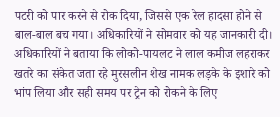पटरी को पार करने से रोक दिया, जिससे एक रेल हादसा होने से बाल-बाल बच गया। अधिकारियों ने सोमवार को यह जानकारी दी। अधिकारियों ने बताया कि लोको-पायलट ने लाल कमीज लहराकर खतरे का संकेत जता रहे मुरसलीन शेख नामक लड़के के इशारे को भांप लिया और सही समय पर ट्रेन को रोकने के लिए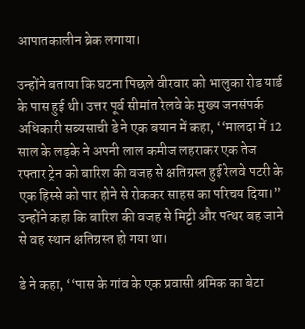आपातकालीन ब्रेक लगाया।

उन्होंने बताया कि घटना पिछले वीरवार को भालुका रोड यार्ड के पास हुई थी। उत्तर पूर्व सीमांत रेलवे के मुख्य जनसंपर्क अधिकारी सब्यसाची डे ने एक बयान में कहा, ‘‘मालदा में 12 साल के लड़के ने अपनी लाल कमीज लहराकर एक तेज रफ्तार ट्रेन को बारिश की वजह से क्षतिग्रस्त हुई रेलवे पटरी के एक हिस्से को पार होने से रोककर साहस का परिचय दिया।” उन्होंने कहा कि बारिश की वजह से मिट्टी और पत्थर बह जाने से वह स्थान क्षतिग्रस्त हो गया था।

डे ने कहा, ‘‘पास के गांव के एक प्रवासी श्रमिक का बेटा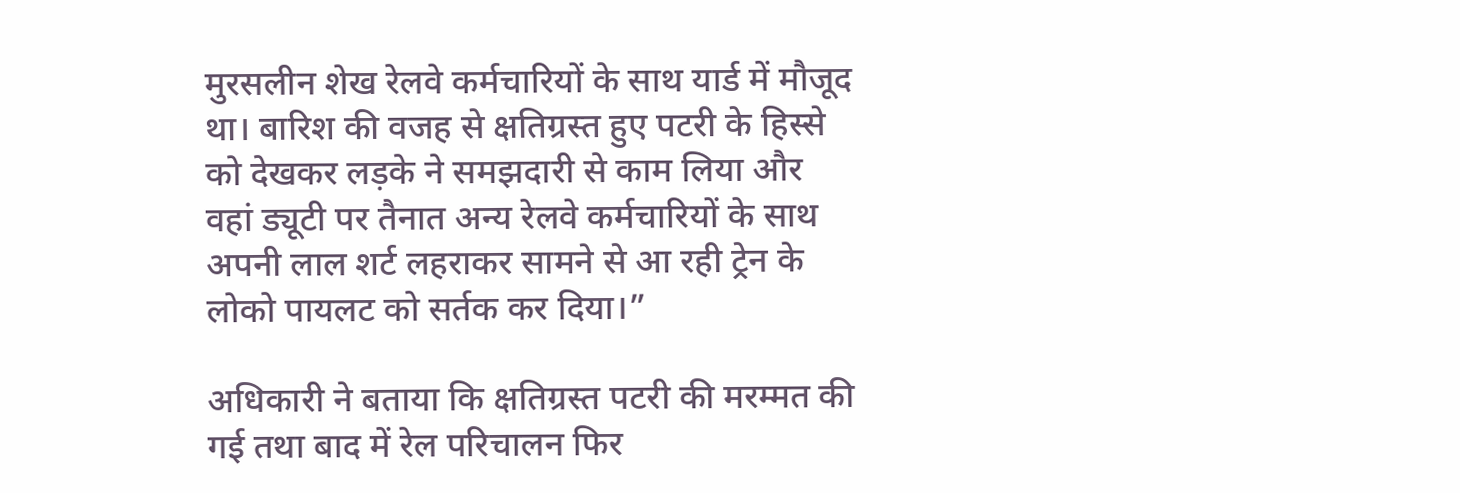मुरसलीन शेख रेलवे कर्मचारियों के साथ यार्ड में मौजूद था। बारिश की वजह से क्षतिग्रस्त हुए पटरी के हिस्से को देखकर लड़के ने समझदारी से काम लिया और वहां ड्यूटी पर तैनात अन्य रेलवे कर्मचारियों के साथ अपनी लाल शर्ट लहराकर सामने से आ रही ट्रेन के लोको पायलट को सर्तक कर दिया।”

अधिकारी ने बताया कि क्षतिग्रस्त पटरी की मरम्मत की गई तथा बाद में रेल परिचालन फिर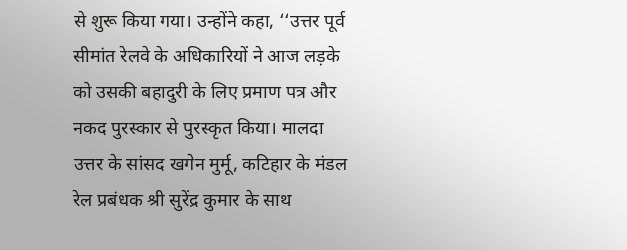से शुरू किया गया। उन्होंने कहा, ‘‘उत्तर पूर्व सीमांत रेलवे के अधिकारियों ने आज लड़के को उसकी बहादुरी के लिए प्रमाण पत्र और नकद पुरस्कार से पुरस्कृत किया। मालदा उत्तर के सांसद खगेन मुर्मू, कटिहार के मंडल रेल प्रबंधक श्री सुरेंद्र कुमार के साथ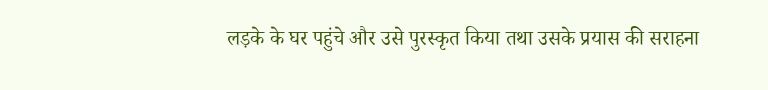लड़के के घर पहुंचे और उसे पुरस्कृत किया तथा उसके प्रयास की सराहना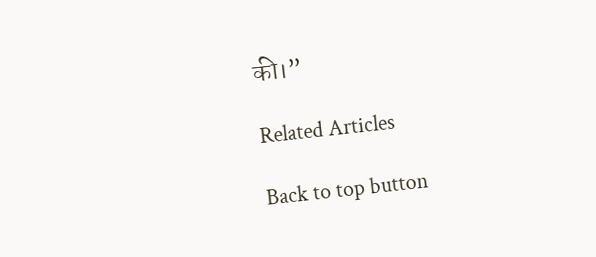की।”

Related Articles

Back to top button